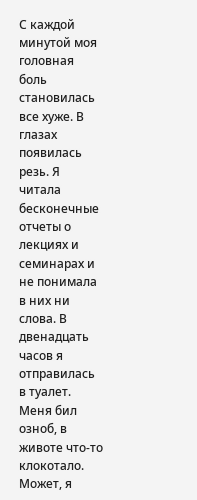С каждой минутой моя головная боль становилась все хуже. В глазах появилась резь. Я читала бесконечные отчеты о лекциях и семинарах и не понимала в них ни слова. В двенадцать часов я отправилась в туалет. Меня бил озноб, в животе что-то клокотало. Может, я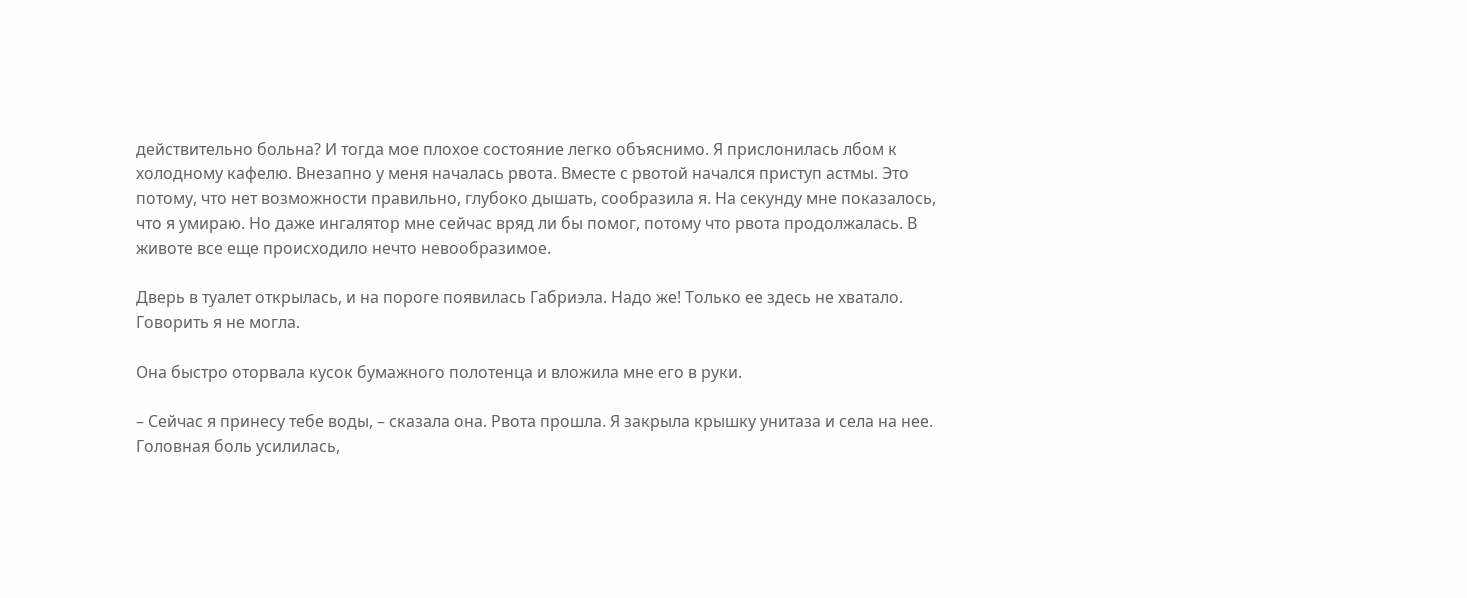действительно больна? И тогда мое плохое состояние легко объяснимо. Я прислонилась лбом к холодному кафелю. Внезапно у меня началась рвота. Вместе с рвотой начался приступ астмы. Это потому, что нет возможности правильно, глубоко дышать, сообразила я. На секунду мне показалось, что я умираю. Но даже ингалятор мне сейчас вряд ли бы помог, потому что рвота продолжалась. В животе все еще происходило нечто невообразимое.

Дверь в туалет открылась, и на пороге появилась Габриэла. Надо же! Только ее здесь не хватало. Говорить я не могла.

Она быстро оторвала кусок бумажного полотенца и вложила мне его в руки.

– Сейчас я принесу тебе воды, – сказала она. Рвота прошла. Я закрыла крышку унитаза и села на нее. Головная боль усилилась,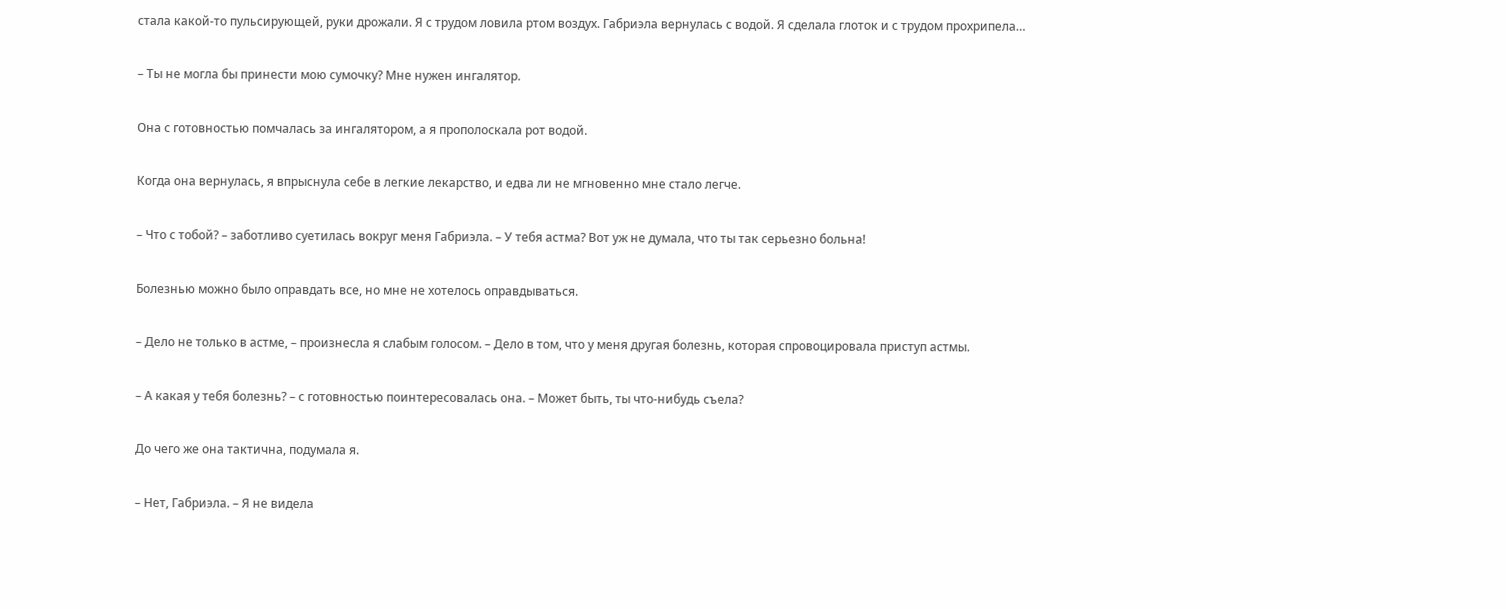стала какой-то пульсирующей, руки дрожали. Я с трудом ловила ртом воздух. Габриэла вернулась с водой. Я сделала глоток и с трудом прохрипела…

– Ты не могла бы принести мою сумочку? Мне нужен ингалятор.

Она с готовностью помчалась за ингалятором, а я прополоскала рот водой.

Когда она вернулась, я впрыснула себе в легкие лекарство, и едва ли не мгновенно мне стало легче.

– Что с тобой? – заботливо суетилась вокруг меня Габриэла. – У тебя астма? Вот уж не думала, что ты так серьезно больна!

Болезнью можно было оправдать все, но мне не хотелось оправдываться.

– Дело не только в астме, – произнесла я слабым голосом. – Дело в том, что у меня другая болезнь, которая спровоцировала приступ астмы.

– А какая у тебя болезнь? – с готовностью поинтересовалась она. – Может быть, ты что-нибудь съела?

До чего же она тактична, подумала я.

– Нет, Габриэла. – Я не видела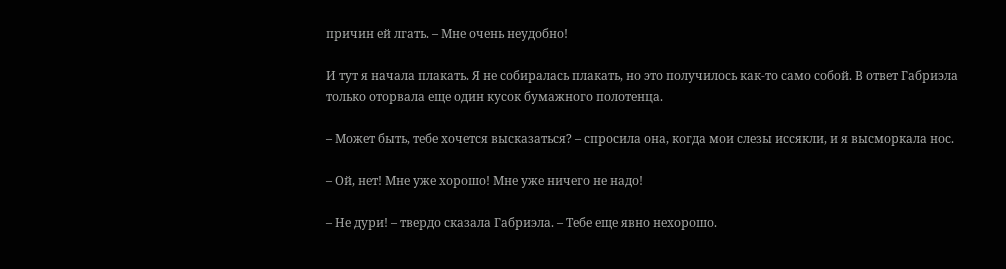причин ей лгать. – Мне очень неудобно!

И тут я начала плакать. Я не собиралась плакать, но это получилось как-то само собой. В ответ Габриэла только оторвала еще один кусок бумажного полотенца.

– Может быть, тебе хочется высказаться? – спросила она, когда мои слезы иссякли, и я высморкала нос.

– Ой, нет! Мне уже хорошо! Мне уже ничего не надо!

– Не дури! – твердо сказала Габриэла. – Тебе еще явно нехорошо.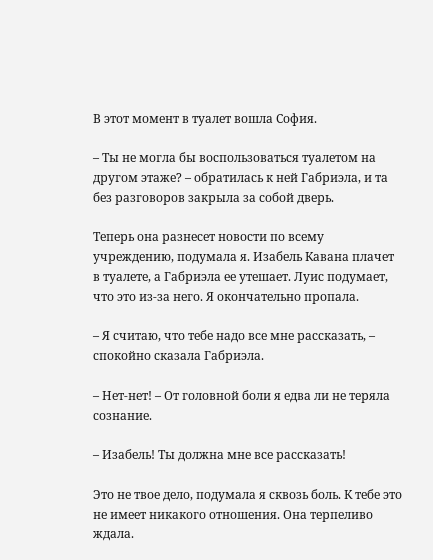В этот момент в туалет вошла София.

– Ты не могла бы воспользоваться туалетом на другом этаже? – обратилась к ней Габриэла, и та без разговоров закрыла за собой дверь.

Теперь она разнесет новости по всему учреждению, подумала я. Изабель Кавана плачет в туалете, а Габриэла ее утешает. Луис подумает, что это из-за него. Я окончательно пропала.

– Я считаю, что тебе надо все мне рассказать, – спокойно сказала Габриэла.

– Нет-нет! – От головной боли я едва ли не теряла сознание.

– Изабель! Ты должна мне все рассказать!

Это не твое дело, подумала я сквозь боль. К тебе это не имеет никакого отношения. Она терпеливо ждала.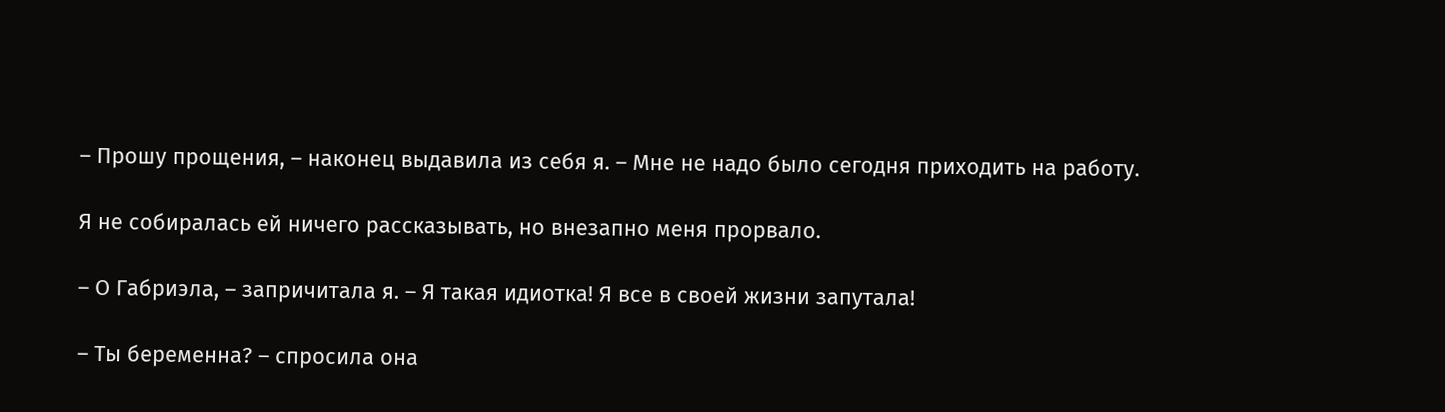– Прошу прощения, – наконец выдавила из себя я. – Мне не надо было сегодня приходить на работу.

Я не собиралась ей ничего рассказывать, но внезапно меня прорвало.

– О Габриэла, – запричитала я. – Я такая идиотка! Я все в своей жизни запутала!

– Ты беременна? – спросила она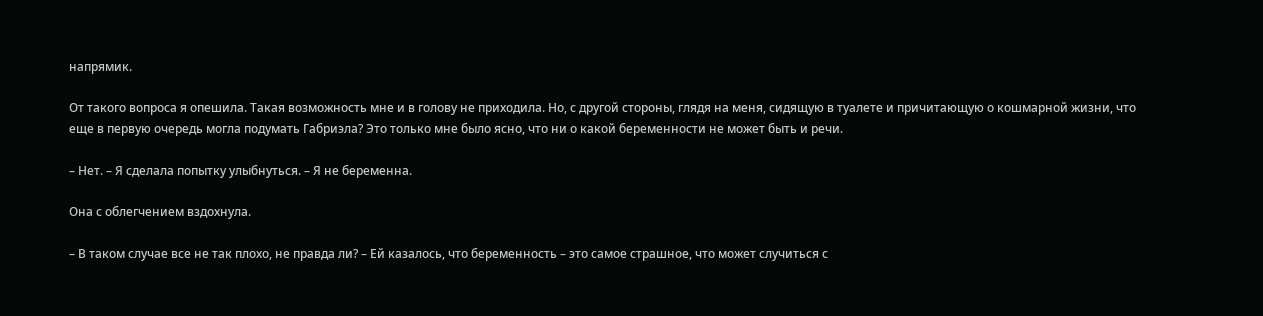напрямик.

От такого вопроса я опешила. Такая возможность мне и в голову не приходила. Но, с другой стороны, глядя на меня, сидящую в туалете и причитающую о кошмарной жизни, что еще в первую очередь могла подумать Габриэла? Это только мне было ясно, что ни о какой беременности не может быть и речи.

– Нет. – Я сделала попытку улыбнуться. – Я не беременна.

Она с облегчением вздохнула.

– В таком случае все не так плохо, не правда ли? – Ей казалось, что беременность – это самое страшное, что может случиться с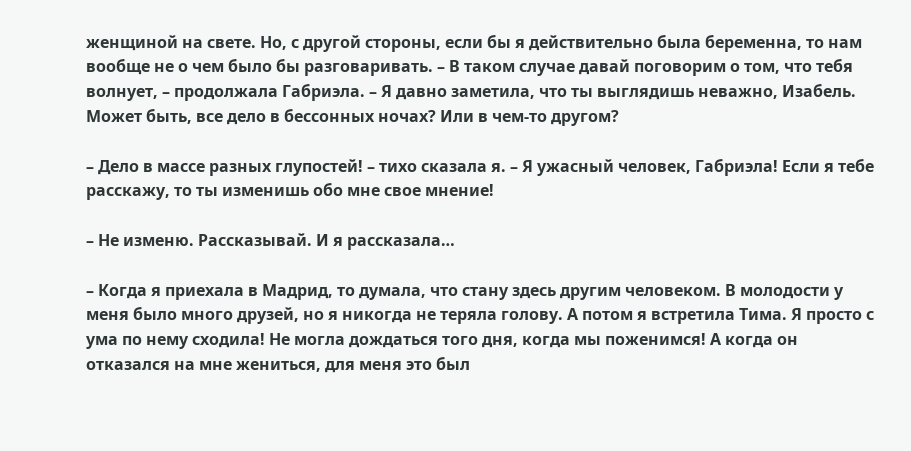женщиной на свете. Но, с другой стороны, если бы я действительно была беременна, то нам вообще не о чем было бы разговаривать. – В таком случае давай поговорим о том, что тебя волнует, – продолжала Габриэла. – Я давно заметила, что ты выглядишь неважно, Изабель. Может быть, все дело в бессонных ночах? Или в чем-то другом?

– Дело в массе разных глупостей! – тихо сказала я. – Я ужасный человек, Габриэла! Если я тебе расскажу, то ты изменишь обо мне свое мнение!

– Не изменю. Рассказывай. И я рассказала…

– Когда я приехала в Мадрид, то думала, что стану здесь другим человеком. В молодости у меня было много друзей, но я никогда не теряла голову. А потом я встретила Тима. Я просто с ума по нему сходила! Не могла дождаться того дня, когда мы поженимся! А когда он отказался на мне жениться, для меня это был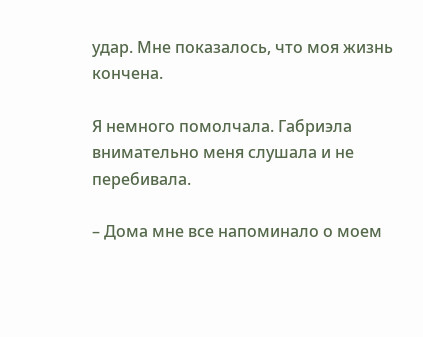удар. Мне показалось, что моя жизнь кончена.

Я немного помолчала. Габриэла внимательно меня слушала и не перебивала.

– Дома мне все напоминало о моем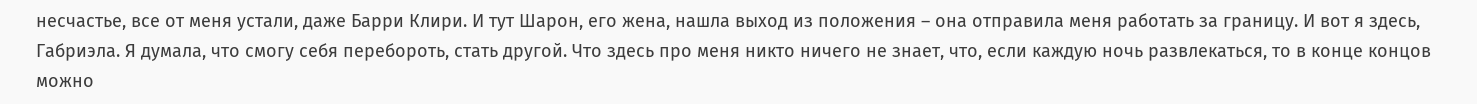несчастье, все от меня устали, даже Барри Клири. И тут Шарон, его жена, нашла выход из положения – она отправила меня работать за границу. И вот я здесь, Габриэла. Я думала, что смогу себя перебороть, стать другой. Что здесь про меня никто ничего не знает, что, если каждую ночь развлекаться, то в конце концов можно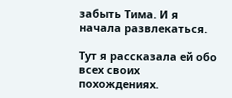забыть Тима. И я начала развлекаться.

Тут я рассказала ей обо всех своих похождениях.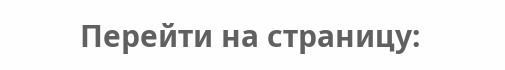Перейти на страницу: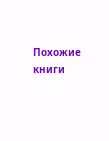Похожие книги